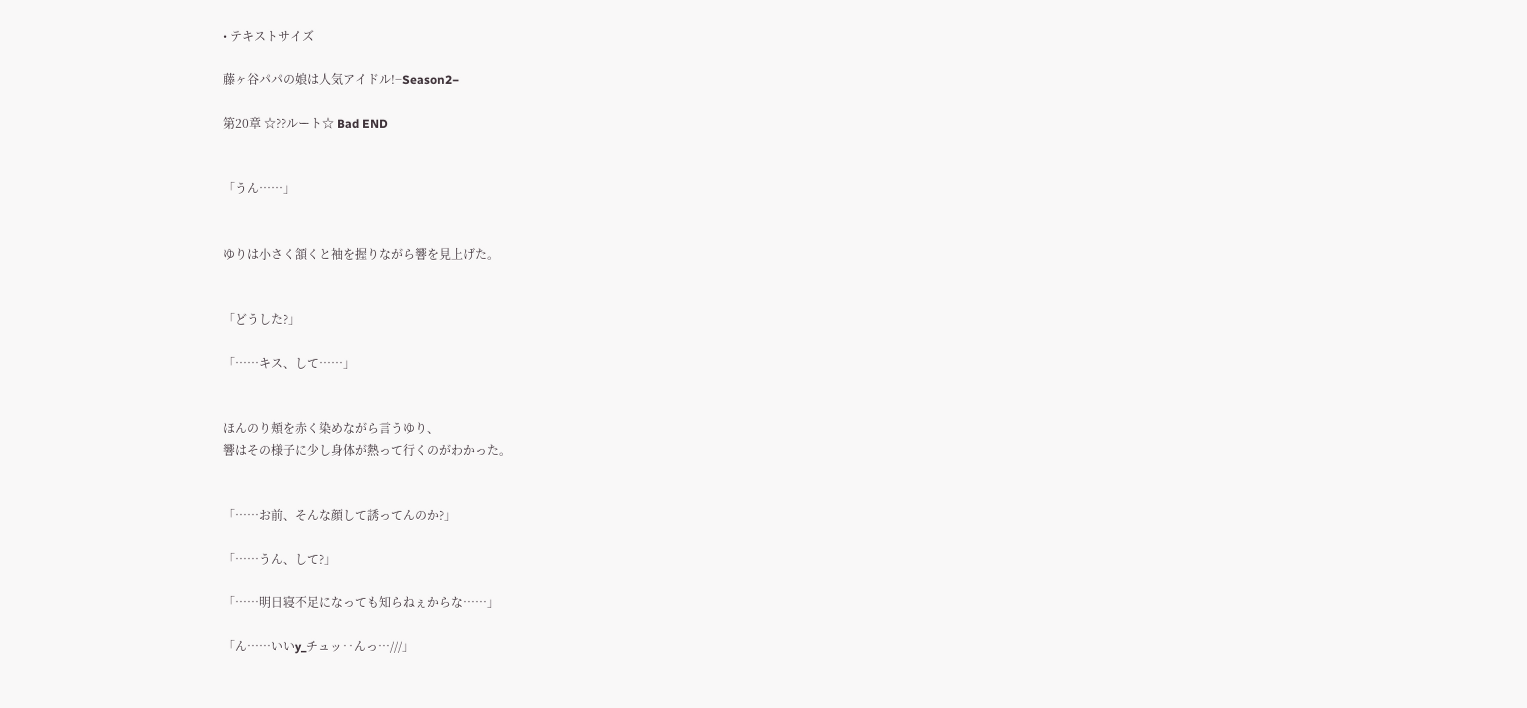• テキストサイズ

藤ヶ谷パパの娘は人気アイドル!−Season2−

第20章 ☆??ルート☆ Bad END


「うん……」


ゆりは小さく頷くと袖を握りながら響を見上げた。


「どうした?」

「……キス、して……」


ほんのり頬を赤く染めながら言うゆり、
響はその様子に少し身体が熱って行くのがわかった。


「……お前、そんな顔して誘ってんのか?」

「……うん、して?」

「……明日寝不足になっても知らねぇからな……」

「ん……いいy_チュッ‥んっ…///」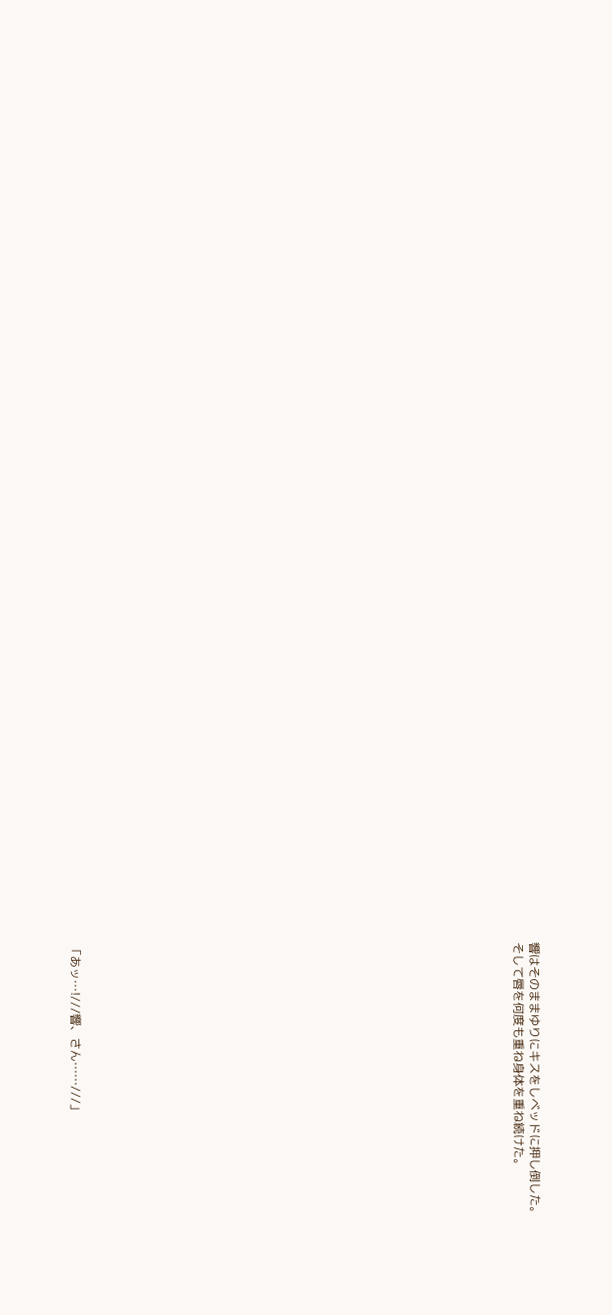響はそのままゆりにキスをしベッドに押し倒した。
そして唇を何度も重ね身体を重ね続けた。


























「あッ…!///響、さん……///」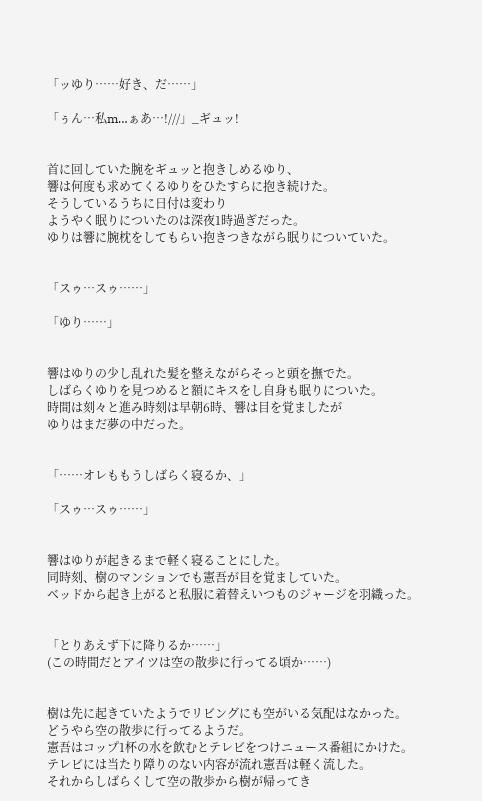「ッゆり……好き、だ……」

「ぅん…私m…ぁあ…!///」_ギュッ!


首に回していた腕をギュッと抱きしめるゆり、
響は何度も求めてくるゆりをひたすらに抱き続けた。
そうしているうちに日付は変わり
ようやく眠りについたのは深夜1時過ぎだった。
ゆりは響に腕枕をしてもらい抱きつきながら眠りについていた。


「スゥ…スゥ……」

「ゆり……」


響はゆりの少し乱れた髪を整えながらそっと頭を撫でた。
しばらくゆりを見つめると額にキスをし自身も眠りについた。
時間は刻々と進み時刻は早朝6時、響は目を覚ましたが
ゆりはまだ夢の中だった。


「……オレももうしばらく寝るか、」

「スゥ…スゥ……」


響はゆりが起きるまで軽く寝ることにした。
同時刻、樹のマンションでも憲吾が目を覚ましていた。
ベッドから起き上がると私服に着替えいつものジャージを羽織った。


「とりあえず下に降りるか……」
(この時間だとアイツは空の散歩に行ってる頃か……)


樹は先に起きていたようでリビングにも空がいる気配はなかった。
どうやら空の散歩に行ってるようだ。
憲吾はコップ1杯の水を飲むとテレビをつけニュース番組にかけた。
テレビには当たり障りのない内容が流れ憲吾は軽く流した。
それからしばらくして空の散歩から樹が帰ってき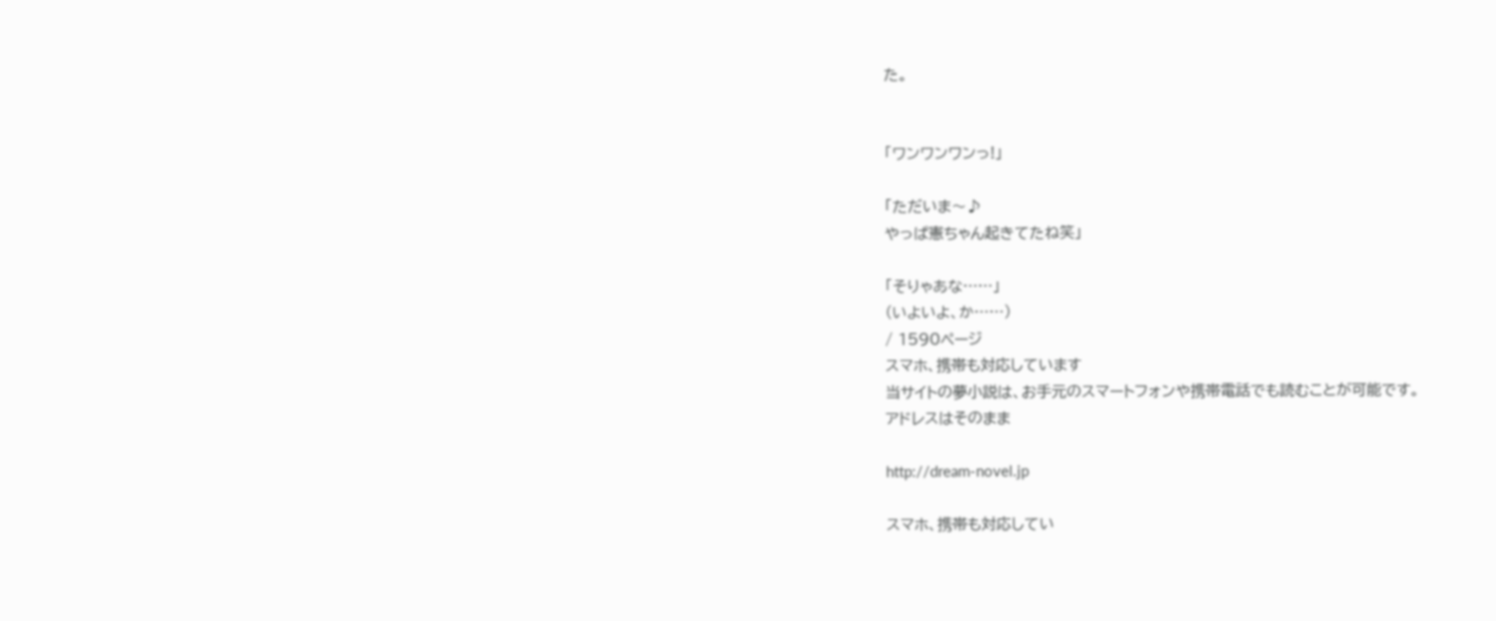た。


「ワンワンワンっ!」

「ただいま〜♪
やっぱ憲ちゃん起きてたね笑」

「そりゃあな……」
(いよいよ、か……)
/ 1590ページ
スマホ、携帯も対応しています
当サイトの夢小説は、お手元のスマートフォンや携帯電話でも読むことが可能です。
アドレスはそのまま

http://dream-novel.jp

スマホ、携帯も対応してい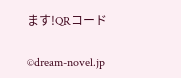ます!QRコード

©dream-novel.jp